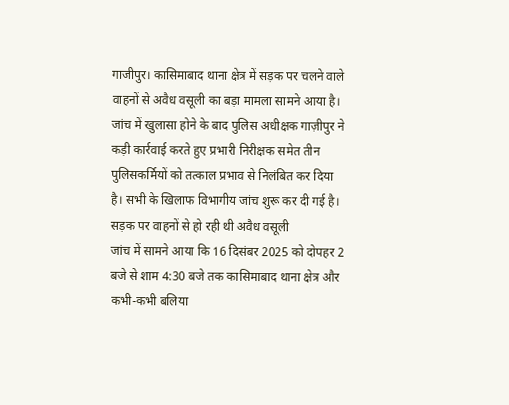गाजीपुर। कासिमाबाद थाना क्षेत्र में सड़क पर चलने वाले वाहनों से अवैध वसूली का बड़ा मामला सामने आया है। जांच में खुलासा होने के बाद पुलिस अधीक्षक गाज़ीपुर ने कड़ी कार्रवाई करते हुए प्रभारी निरीक्षक समेत तीन पुलिसकर्मियों को तत्काल प्रभाव से निलंबित कर दिया है। सभी के खिलाफ विभागीय जांच शुरू कर दी गई है।
सड़क पर वाहनों से हो रही थी अवैध वसूली
जांच में सामने आया कि 16 दिसंबर 2025 को दोपहर 2 बजे से शाम 4:30 बजे तक कासिमाबाद थाना क्षेत्र और कभी-कभी बलिया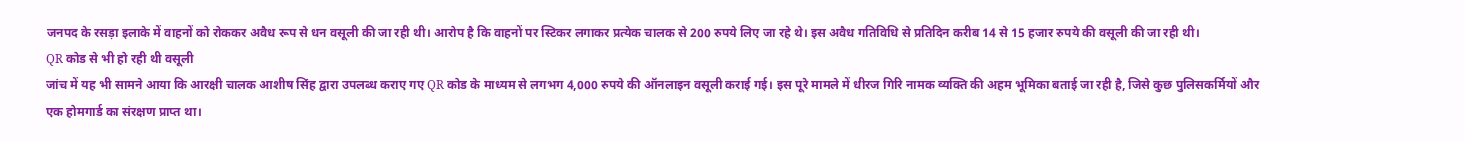जनपद के रसड़ा इलाके में वाहनों को रोककर अवैध रूप से धन वसूली की जा रही थी। आरोप है कि वाहनों पर स्टिकर लगाकर प्रत्येक चालक से 200 रुपये लिए जा रहे थे। इस अवैध गतिविधि से प्रतिदिन करीब 14 से 15 हजार रुपये की वसूली की जा रही थी।
QR कोड से भी हो रही थी वसूली
जांच में यह भी सामने आया कि आरक्षी चालक आशीष सिंह द्वारा उपलब्ध कराए गए QR कोड के माध्यम से लगभग 4,000 रुपये की ऑनलाइन वसूली कराई गई। इस पूरे मामले में धीरज गिरि नामक व्यक्ति की अहम भूमिका बताई जा रही है, जिसे कुछ पुलिसकर्मियों और एक होमगार्ड का संरक्षण प्राप्त था।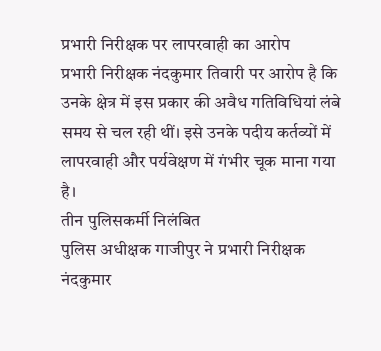प्रभारी निरीक्षक पर लापरवाही का आरोप
प्रभारी निरीक्षक नंदकुमार तिवारी पर आरोप है कि उनके क्षेत्र में इस प्रकार की अवैध गतिविधियां लंबे समय से चल रही थीं। इसे उनके पदीय कर्तव्यों में लापरवाही और पर्यवेक्षण में गंभीर चूक माना गया है।
तीन पुलिसकर्मी निलंबित
पुलिस अधीक्षक गाजीपुर ने प्रभारी निरीक्षक नंदकुमार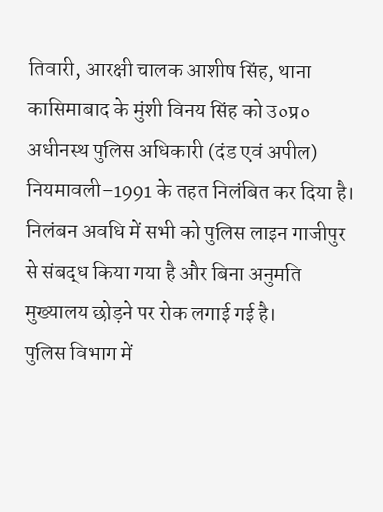तिवारी, आरक्षी चालक आशीष सिंह, थाना कासिमाबाद के मुंशी विनय सिंह को उ०प्र० अधीनस्थ पुलिस अधिकारी (दंड एवं अपील) नियमावली–1991 के तहत निलंबित कर दिया है। निलंबन अवधि में सभी को पुलिस लाइन गाजीपुर से संबद्ध किया गया है और बिना अनुमति मुख्यालय छोड़ने पर रोक लगाई गई है।
पुलिस विभाग में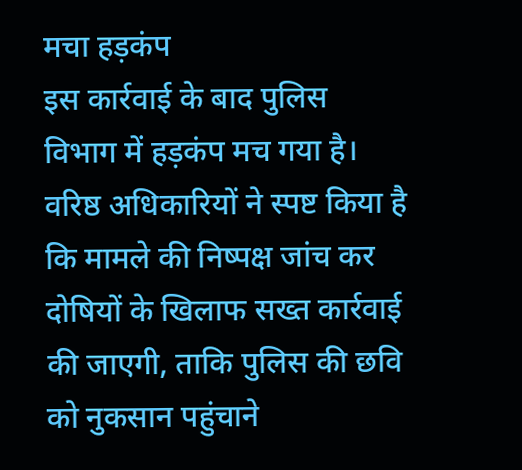मचा हड़कंप
इस कार्रवाई के बाद पुलिस विभाग में हड़कंप मच गया है। वरिष्ठ अधिकारियों ने स्पष्ट किया है कि मामले की निष्पक्ष जांच कर दोषियों के खिलाफ सख्त कार्रवाई की जाएगी, ताकि पुलिस की छवि को नुकसान पहुंचाने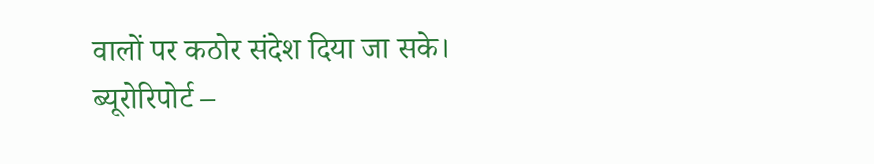वालों पर कठोर संदेश दिया जा सके।
ब्यूरोरिपोर्ट –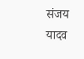संजय यादव